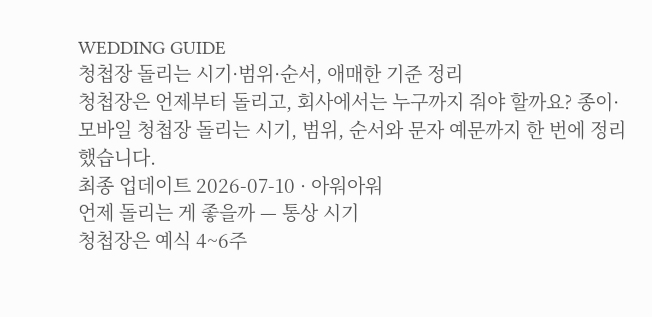WEDDING GUIDE
청첩장 돌리는 시기·범위·순서, 애매한 기준 정리
청첩장은 언제부터 돌리고, 회사에서는 누구까지 줘야 할까요? 종이·모바일 청첩장 돌리는 시기, 범위, 순서와 문자 예문까지 한 번에 정리했습니다.
최종 업데이트 2026-07-10 · 아워아워
언제 돌리는 게 좋을까 — 통상 시기
청첩장은 예식 4~6주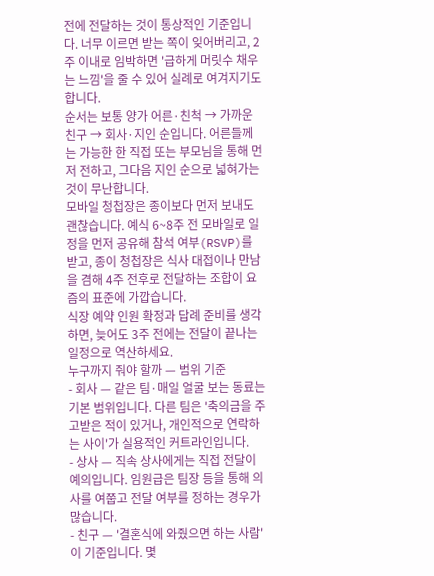전에 전달하는 것이 통상적인 기준입니다. 너무 이르면 받는 쪽이 잊어버리고, 2주 이내로 임박하면 '급하게 머릿수 채우는 느낌'을 줄 수 있어 실례로 여겨지기도 합니다.
순서는 보통 양가 어른·친척 → 가까운 친구 → 회사·지인 순입니다. 어른들께는 가능한 한 직접 또는 부모님을 통해 먼저 전하고, 그다음 지인 순으로 넓혀가는 것이 무난합니다.
모바일 청첩장은 종이보다 먼저 보내도 괜찮습니다. 예식 6~8주 전 모바일로 일정을 먼저 공유해 참석 여부(RSVP)를 받고, 종이 청첩장은 식사 대접이나 만남을 겸해 4주 전후로 전달하는 조합이 요즘의 표준에 가깝습니다.
식장 예약 인원 확정과 답례 준비를 생각하면, 늦어도 3주 전에는 전달이 끝나는 일정으로 역산하세요.
누구까지 줘야 할까 — 범위 기준
- 회사 — 같은 팀·매일 얼굴 보는 동료는 기본 범위입니다. 다른 팀은 '축의금을 주고받은 적이 있거나, 개인적으로 연락하는 사이'가 실용적인 커트라인입니다.
- 상사 — 직속 상사에게는 직접 전달이 예의입니다. 임원급은 팀장 등을 통해 의사를 여쭙고 전달 여부를 정하는 경우가 많습니다.
- 친구 — '결혼식에 와줬으면 하는 사람'이 기준입니다. 몇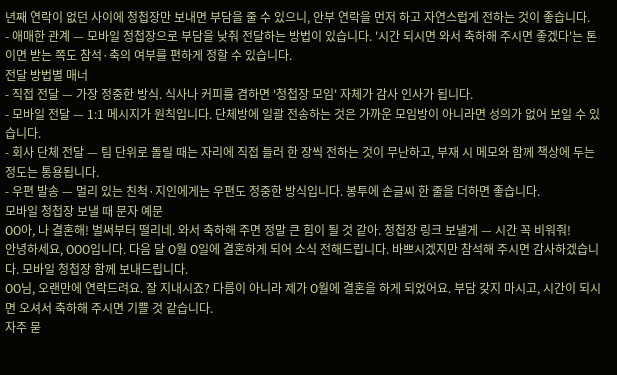년째 연락이 없던 사이에 청첩장만 보내면 부담을 줄 수 있으니, 안부 연락을 먼저 하고 자연스럽게 전하는 것이 좋습니다.
- 애매한 관계 — 모바일 청첩장으로 부담을 낮춰 전달하는 방법이 있습니다. '시간 되시면 와서 축하해 주시면 좋겠다'는 톤이면 받는 쪽도 참석·축의 여부를 편하게 정할 수 있습니다.
전달 방법별 매너
- 직접 전달 — 가장 정중한 방식. 식사나 커피를 겸하면 '청첩장 모임' 자체가 감사 인사가 됩니다.
- 모바일 전달 — 1:1 메시지가 원칙입니다. 단체방에 일괄 전송하는 것은 가까운 모임방이 아니라면 성의가 없어 보일 수 있습니다.
- 회사 단체 전달 — 팀 단위로 돌릴 때는 자리에 직접 들러 한 장씩 전하는 것이 무난하고, 부재 시 메모와 함께 책상에 두는 정도는 통용됩니다.
- 우편 발송 — 멀리 있는 친척·지인에게는 우편도 정중한 방식입니다. 봉투에 손글씨 한 줄을 더하면 좋습니다.
모바일 청첩장 보낼 때 문자 예문
OO아, 나 결혼해! 벌써부터 떨리네. 와서 축하해 주면 정말 큰 힘이 될 것 같아. 청첩장 링크 보낼게 — 시간 꼭 비워줘!
안녕하세요, OOO입니다. 다음 달 O월 O일에 결혼하게 되어 소식 전해드립니다. 바쁘시겠지만 참석해 주시면 감사하겠습니다. 모바일 청첩장 함께 보내드립니다.
OO님, 오랜만에 연락드려요. 잘 지내시죠? 다름이 아니라 제가 O월에 결혼을 하게 되었어요. 부담 갖지 마시고, 시간이 되시면 오셔서 축하해 주시면 기쁠 것 같습니다.
자주 묻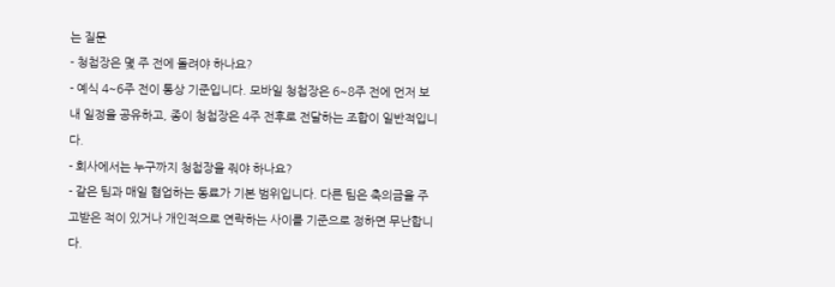는 질문
- 청첩장은 몇 주 전에 돌려야 하나요?
- 예식 4~6주 전이 통상 기준입니다. 모바일 청첩장은 6~8주 전에 먼저 보내 일정을 공유하고, 종이 청첩장은 4주 전후로 전달하는 조합이 일반적입니다.
- 회사에서는 누구까지 청첩장을 줘야 하나요?
- 같은 팀과 매일 협업하는 동료가 기본 범위입니다. 다른 팀은 축의금을 주고받은 적이 있거나 개인적으로 연락하는 사이를 기준으로 정하면 무난합니다.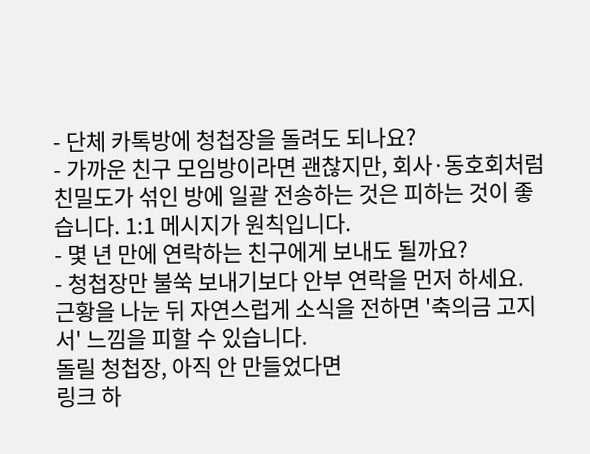- 단체 카톡방에 청첩장을 돌려도 되나요?
- 가까운 친구 모임방이라면 괜찮지만, 회사·동호회처럼 친밀도가 섞인 방에 일괄 전송하는 것은 피하는 것이 좋습니다. 1:1 메시지가 원칙입니다.
- 몇 년 만에 연락하는 친구에게 보내도 될까요?
- 청첩장만 불쑥 보내기보다 안부 연락을 먼저 하세요. 근황을 나눈 뒤 자연스럽게 소식을 전하면 '축의금 고지서' 느낌을 피할 수 있습니다.
돌릴 청첩장, 아직 안 만들었다면
링크 하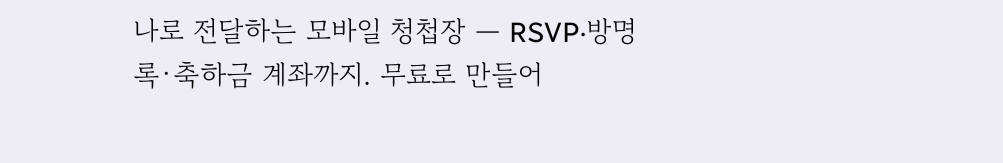나로 전달하는 모바일 청첩장 — RSVP·방명록·축하금 계좌까지. 무료로 만들어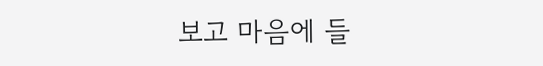보고 마음에 들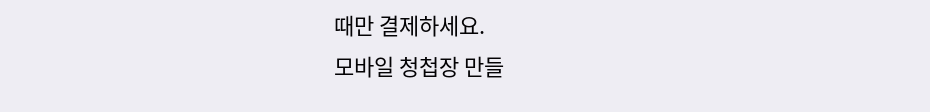때만 결제하세요.
모바일 청첩장 만들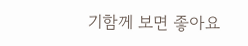기함께 보면 좋아요